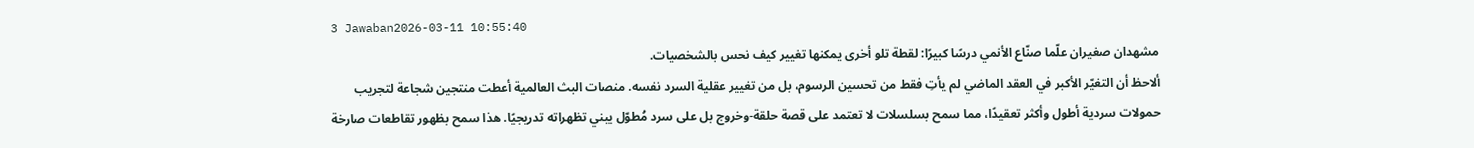3 Jawaban2026-03-11 10:55:40
مشهدان صغيران علّما صنّاع الأنمي درسًا كبيرًا: لقطة تلو أخرى يمكنها تغيير كيف نحس بالشخصيات.
ألاحظ أن التغيّر الأكبر في العقد الماضي لم يأتِ فقط من تحسين الرسوم، بل من تغيير عقلية السرد نفسه. منصات البث العالمية أعطت منتجين شجاعة لتجريب حمولات سردية أطول وأكثر تعقيدًا، مما سمح بسلسلات لا تعتمد على قصة حلقة-وخروج بل على سرد مُطوّل يبني تظهراته تدريجيًا. هذا سمح بظهور تقاطعات صارخة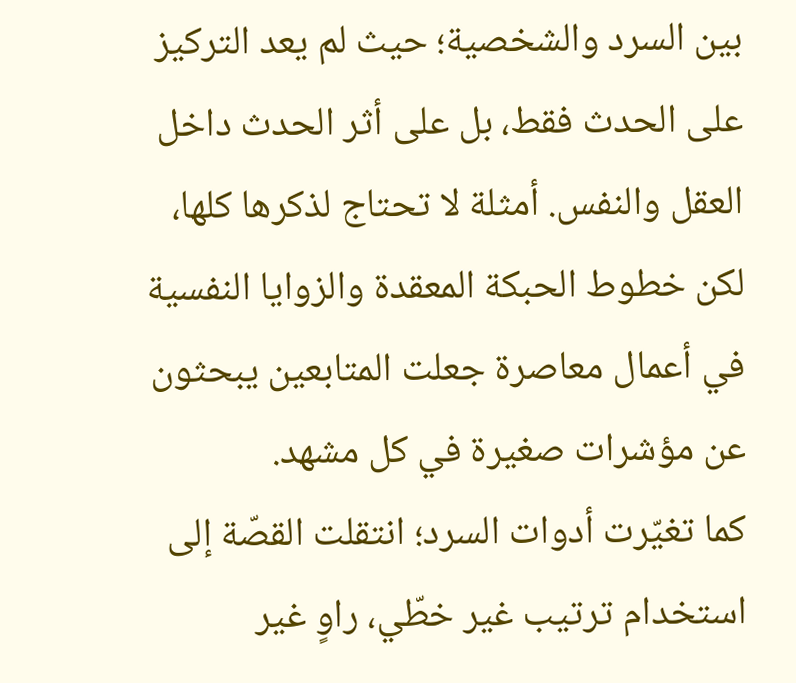بين السرد والشخصية؛ حيث لم يعد التركيز على الحدث فقط، بل على أثر الحدث داخل العقل والنفس. أمثلة لا تحتاج لذكرها كلها، لكن خطوط الحبكة المعقدة والزوايا النفسية في أعمال معاصرة جعلت المتابعين يبحثون عن مؤشرات صغيرة في كل مشهد.
كما تغيّرت أدوات السرد؛ انتقلت القصّة إلى استخدام ترتيب غير خطّي، راوٍ غير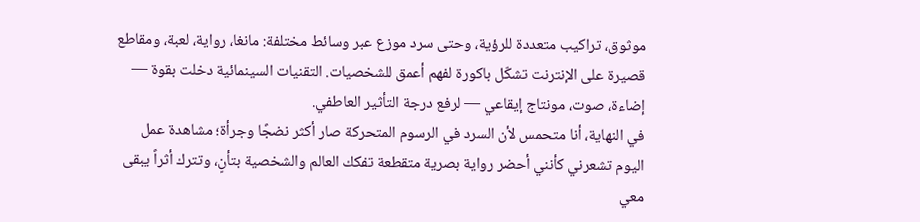موثوق، تراكيب متعددة للرؤية، وحتى سرد موزع عبر وسائط مختلفة: مانغا، رواية، لعبة، ومقاطع قصيرة على الإنترنت تشكّل باكورة لفهم أعمق للشخصيات. التقنيات السينمائية دخلت بقوة — إضاءة، صوت، مونتاج إيقاعي — لرفع درجة التأثير العاطفي.
في النهاية، أنا متحمس لأن السرد في الرسوم المتحركة صار أكثر نضجًا وجرأة؛ مشاهدة عمل اليوم تشعرني كأنني أحضر رواية بصرية متقطعة تفكك العالم والشخصية بتأنٍ، وتترك أثراً يبقى معي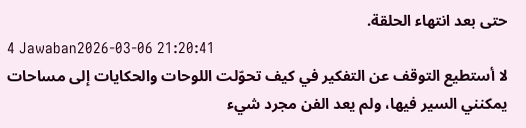حتى بعد انتهاء الحلقة.
4 Jawaban2026-03-06 21:20:41
لا أستطيع التوقف عن التفكير في كيف تحوّلت اللوحات والحكايات إلى مساحات يمكنني السير فيها، ولم يعد الفن مجرد شيء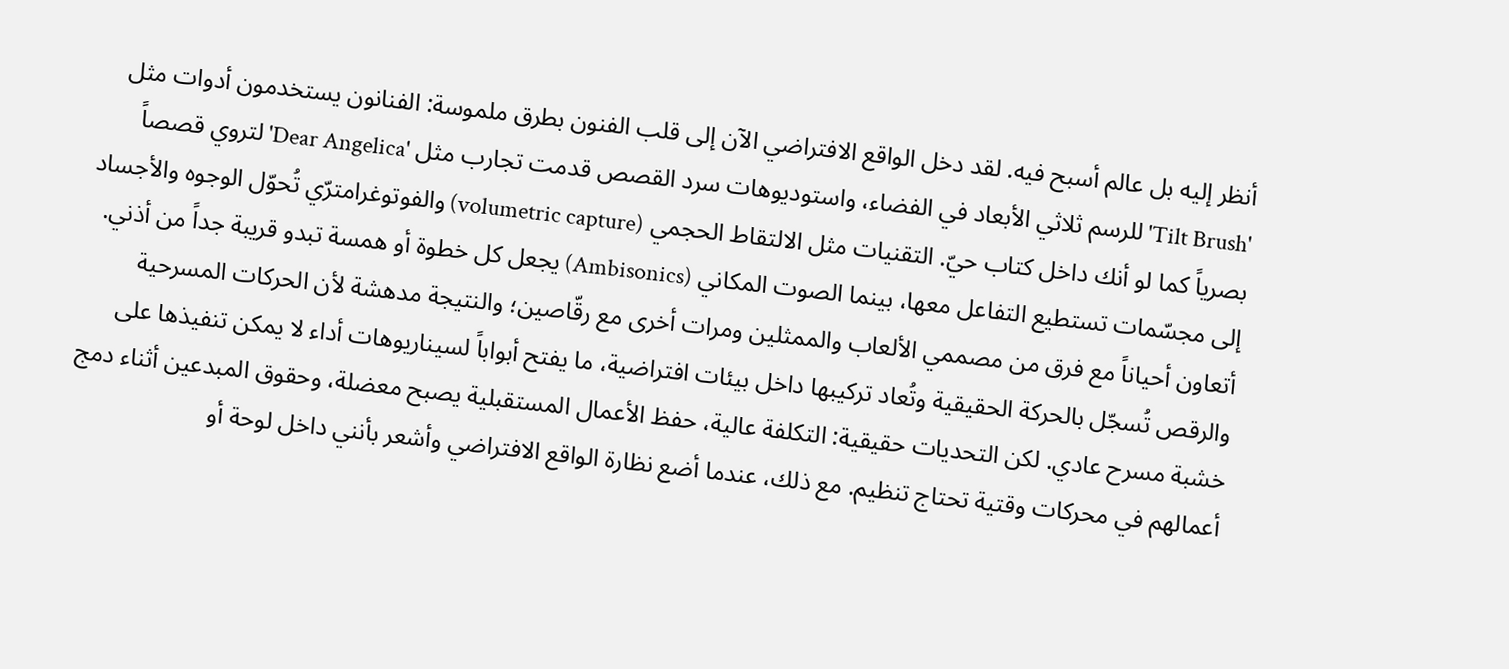أنظر إليه بل عالم أسبح فيه. لقد دخل الواقع الافتراضي الآن إلى قلب الفنون بطرق ملموسة: الفنانون يستخدمون أدوات مثل 'Tilt Brush' للرسم ثلاثي الأبعاد في الفضاء، واستوديوهات سرد القصص قدمت تجارب مثل 'Dear Angelica' لتروي قصصاً بصرياً كما لو أنك داخل كتاب حيّ. التقنيات مثل الالتقاط الحجمي (volumetric capture) والفوتوغرامترّي تُحوّل الوجوه والأجساد إلى مجسّمات تستطيع التفاعل معها، بينما الصوت المكاني (Ambisonics) يجعل كل خطوة أو همسة تبدو قريبة جداً من أذني.
أتعاون أحياناً مع فرق من مصممي الألعاب والممثلين ومرات أخرى مع رقّاصين؛ والنتيجة مدهشة لأن الحركات المسرحية والرقص تُسجّل بالحركة الحقيقية وتُعاد تركيبها داخل بيئات افتراضية، ما يفتح أبواباً لسيناريوهات أداء لا يمكن تنفيذها على خشبة مسرح عادي. لكن التحديات حقيقية: التكلفة عالية، حفظ الأعمال المستقبلية يصبح معضلة، وحقوق المبدعين أثناء دمج أعمالهم في محركات وقتية تحتاج تنظيم. مع ذلك، عندما أضع نظارة الواقع الافتراضي وأشعر بأنني داخل لوحة أو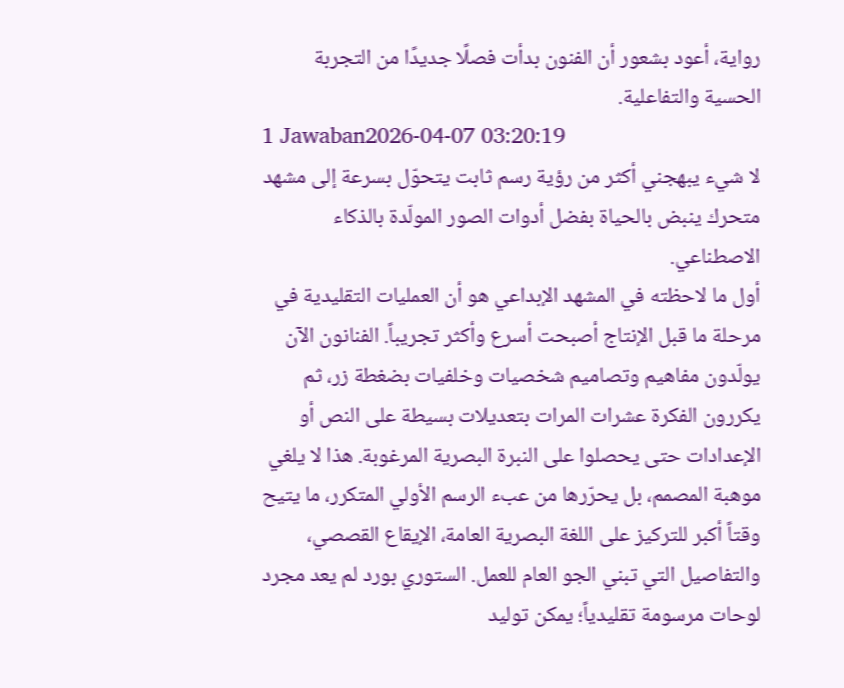رواية، أعود بشعور أن الفنون بدأت فصلًا جديدًا من التجربة الحسية والتفاعلية.
1 Jawaban2026-04-07 03:20:19
لا شيء يبهجني أكثر من رؤية رسم ثابت يتحوّل بسرعة إلى مشهد متحرك ينبض بالحياة بفضل أدوات الصور المولّدة بالذكاء الاصطناعي.
أول ما لاحظته في المشهد الإبداعي هو أن العمليات التقليدية في مرحلة ما قبل الإنتاج أصبحت أسرع وأكثر تجريباً. الفنانون الآن يولّدون مفاهيم وتصاميم شخصيات وخلفيات بضغطة زر، ثم يكررون الفكرة عشرات المرات بتعديلات بسيطة على النص أو الإعدادات حتى يحصلوا على النبرة البصرية المرغوبة. هذا لا يلغي موهبة المصمم، بل يحرّرها من عبء الرسم الأولي المتكرر، ما يتيح وقتاً أكبر للتركيز على اللغة البصرية العامة، الإيقاع القصصي، والتفاصيل التي تبني الجو العام للعمل. الستوري بورد لم يعد مجرد لوحات مرسومة تقليدياً؛ يمكن توليد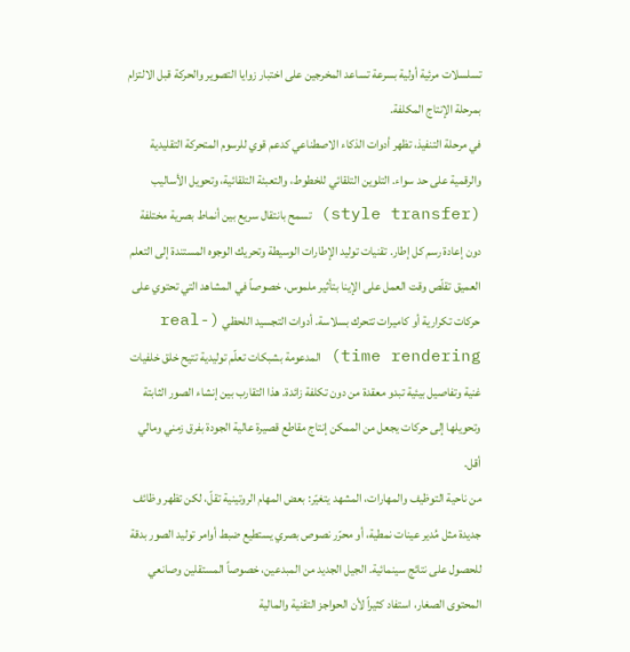تسلسلات مرئية أولية بسرعة تساعد المخرجين على اختبار زوايا التصوير والحركة قبل الالتزام بمرحلة الإنتاج المكلفة.
في مرحلة التنفيذ، تظهر أدوات الذكاء الاصطناعي كدعم قوي للرسوم المتحركة التقليدية والرقمية على حد سواء. التلوين التلقائي للخطوط، والتعبئة التلقائية، وتحويل الأساليب (style transfer) تسمح بانتقال سريع بين أنماط بصرية مختلفة دون إعادة رسم كل إطار. تقنيات توليد الإطارات الوسيطة وتحريك الوجوه المستندة إلى التعلم العميق تقلّص وقت العمل على الإينا بتأثير ملموس، خصوصاً في المشاهد التي تحتوي على حركات تكرارية أو كاميرات تتحرك بسلاسة. أدوات التجسيد اللحظي (real-time rendering) المدعومة بشبكات تعلّم توليدية تتيح خلق خلفيات غنية وتفاصيل بيئية تبدو معقدة من دون تكلفة زائدة. هذا التقارب بين إنشاء الصور الثابتة وتحويلها إلى حركات يجعل من الممكن إنتاج مقاطع قصيرة عالية الجودة بفرق زمني ومالي أقل.
من ناحية التوظيف والمهارات، المشهد يتغيّر: بعض المهام الروتينية تقلّ، لكن تظهر وظائف جديدة مثل مُدير عينات نمطية، أو محرّر نصوص بصري يستطيع ضبط أوامر توليد الصور بدقة للحصول على نتائج سينمائية. الجيل الجديد من المبدعين، خصوصاً المستقلين وصانعي المحتوى الصغار، استفاد كثيراً لأن الحواجز التقنية والمالية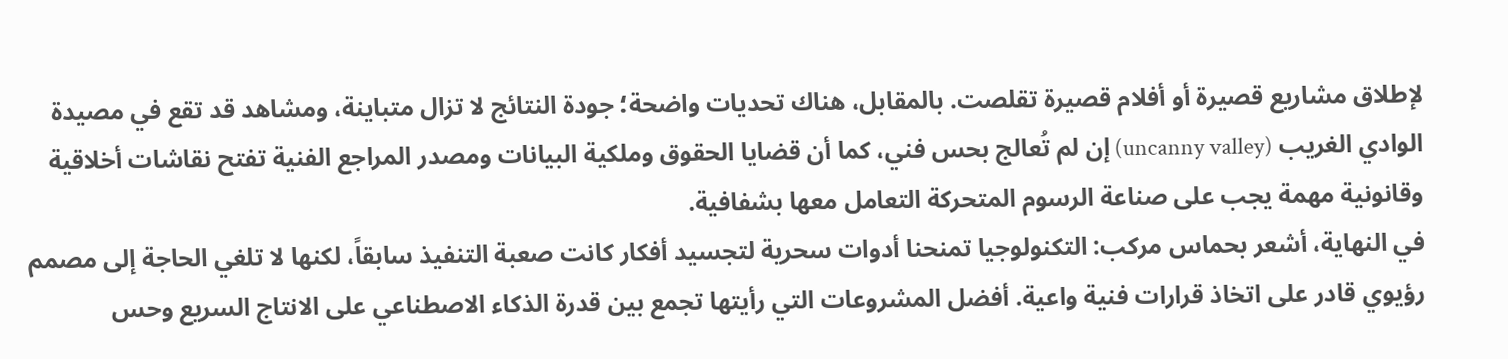لإطلاق مشاريع قصيرة أو أفلام قصيرة تقلصت. بالمقابل، هناك تحديات واضحة؛ جودة النتائج لا تزال متباينة، ومشاهد قد تقع في مصيدة الوادي الغريب (uncanny valley) إن لم تُعالج بحس فني، كما أن قضايا الحقوق وملكية البيانات ومصدر المراجع الفنية تفتح نقاشات أخلاقية وقانونية مهمة يجب على صناعة الرسوم المتحركة التعامل معها بشفافية.
في النهاية، أشعر بحماس مركب: التكنولوجيا تمنحنا أدوات سحرية لتجسيد أفكار كانت صعبة التنفيذ سابقاً، لكنها لا تلغي الحاجة إلى مصمم رؤيوي قادر على اتخاذ قرارات فنية واعية. أفضل المشروعات التي رأيتها تجمع بين قدرة الذكاء الاصطناعي على الانتاج السريع وحس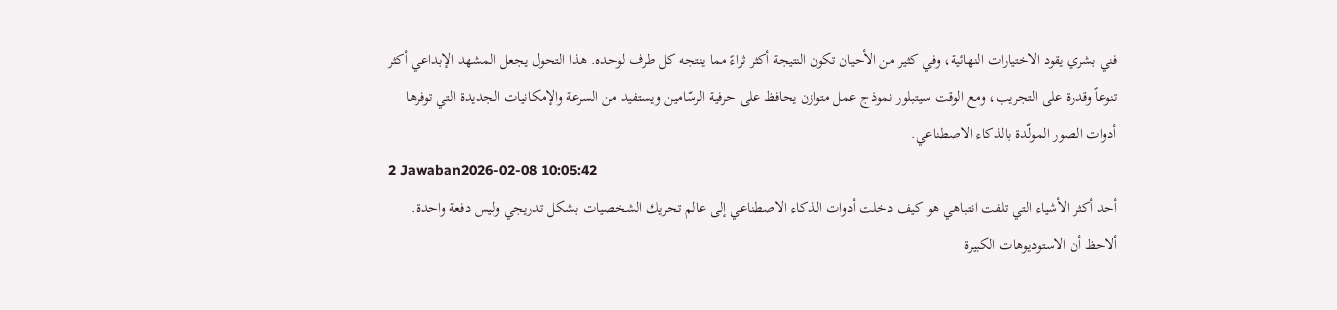فني بشري يقود الاختيارات النهائية، وفي كثير من الأحيان تكون النتيجة أكثر ثراءً مما ينتجه كل طرف لوحده. هذا التحول يجعل المشهد الإبداعي أكثر تنوعاً وقدرة على التجريب، ومع الوقت سيتبلور نموذج عمل متوازن يحافظ على حرفية الرسّامين ويستفيد من السرعة والإمكانيات الجديدة التي توفرها أدوات الصور المولّدة بالذكاء الاصطناعي.
2 Jawaban2026-02-08 10:05:42
أحد أكثر الأشياء التي تلفت انتباهي هو كيف دخلت أدوات الذكاء الاصطناعي إلى عالم تحريك الشخصيات بشكل تدريجي وليس دفعة واحدة.
ألاحظ أن الاستوديوهات الكبيرة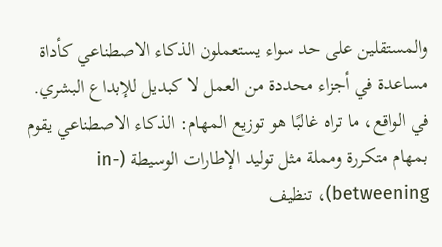والمستقلين على حد سواء يستعملون الذكاء الاصطناعي كأداة مساعدة في أجزاء محددة من العمل لا كبديل للإبداع البشري. في الواقع، ما تراه غالبًا هو توزيع المهام: الذكاء الاصطناعي يقوم بمهام متكررة ومملة مثل توليد الإطارات الوسيطة (in-betweening)، تنظيف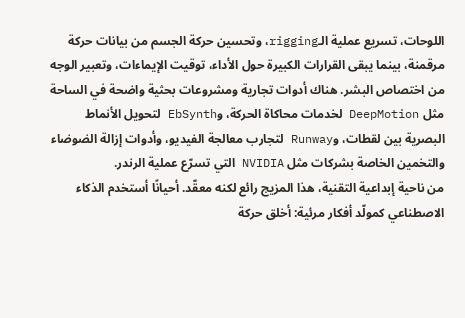اللوحات، تسريع عملية الـrigging، وتحسين حركة الجسم من بيانات حركة مرقمنة، بينما يبقى القرارات الكبيرة حول الأداء، توقيت الإيماءات، وتعبير الوجه من اختصاص البشر. هناك أدوات تجارية ومشروعات بحثية واضحة في الساحة مثل DeepMotion لخدمات محاكاة الحركة، وEbSynth لتحويل الأنماط البصرية بين لقطات، وRunway لتجارب معالجة الفيديو، وأدوات إزالة الضوضاء والتخمين الخاصة بشركات مثل NVIDIA التي تسرّع عملية الرندر.
من ناحية إبداعية التقنية، هذا المزيج رائع لكنه معقّد. أحيانًا أستخدم الذكاء الاصطناعي كمولّد أفكار مرئية: أخلق حركة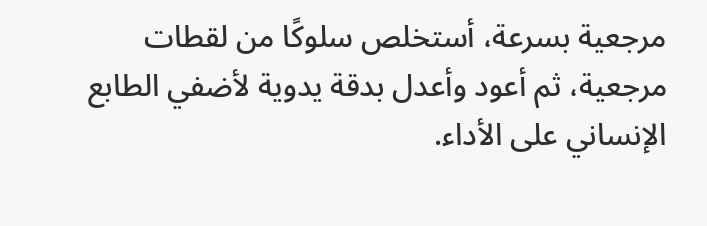مرجعية بسرعة، أستخلص سلوكًا من لقطات مرجعية، ثم أعود وأعدل بدقة يدوية لأضفي الطابع الإنساني على الأداء.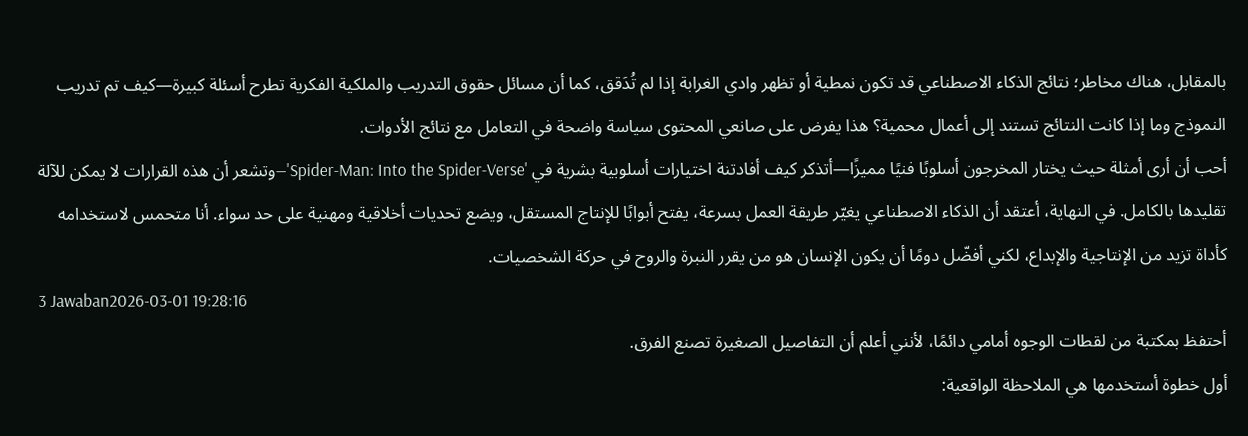بالمقابل، هناك مخاطر؛ نتائج الذكاء الاصطناعي قد تكون نمطية أو تظهر وادي الغرابة إذا لم تُدَقق، كما أن مسائل حقوق التدريب والملكية الفكرية تطرح أسئلة كبيرة—كيف تم تدريب النموذج وما إذا كانت النتائج تستند إلى أعمال محمية؟ هذا يفرض على صانعي المحتوى سياسة واضحة في التعامل مع نتائج الأدوات.
أحب أن أرى أمثلة حيث يختار المخرجون أسلوبًا فنيًا مميزًا—أتذكر كيف أفادتنة اختيارات أسلوبية بشرية في 'Spider-Man: Into the Spider-Verse'—وتشعر أن هذه القرارات لا يمكن للآلة تقليدها بالكامل. في النهاية، أعتقد أن الذكاء الاصطناعي يغيّر طريقة العمل بسرعة، يفتح أبوابًا للإنتاج المستقل، ويضع تحديات أخلاقية ومهنية على حد سواء. أنا متحمس لاستخدامه كأداة تزيد من الإنتاجية والإبداع، لكني أفضّل دومًا أن يكون الإنسان هو من يقرر النبرة والروح في حركة الشخصيات.
3 Jawaban2026-03-01 19:28:16
أحتفظ بمكتبة من لقطات الوجوه أمامي دائمًا، لأنني أعلم أن التفاصيل الصغيرة تصنع الفرق.
أول خطوة أستخدمها هي الملاحظة الواقعية: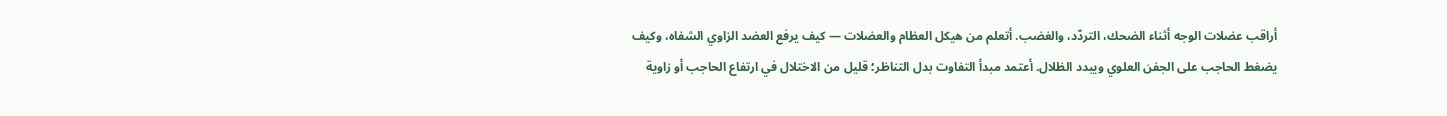أراقب عضلات الوجه أثناء الضحك، التردّد، والغضب. أتعلم من هيكل العظام والعضلات — كيف يرفع العضد الزاوي الشفاه، وكيف يضغط الحاجب على الجفن العلوي ويبدد الظلال. أعتمد مبدأ التفاوت بدل التناظر؛ قليل من الاختلال في ارتفاع الحاجب أو زاوية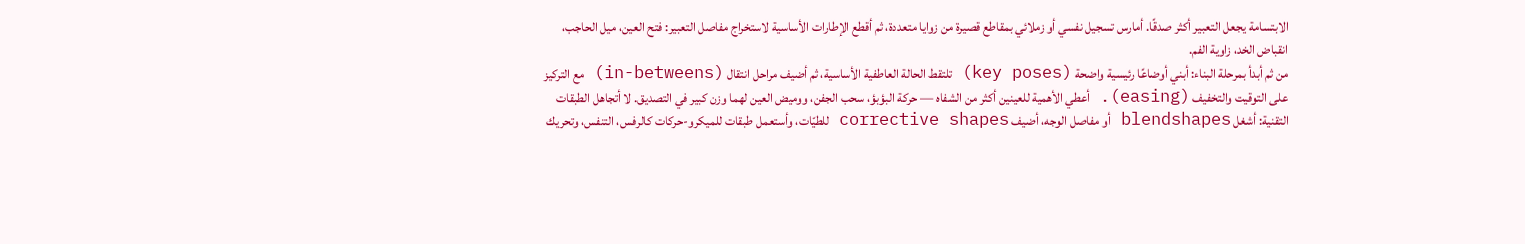الابتسامة يجعل التعبير أكثر صدقًا. أمارس تسجيل نفسي أو زملائي بمقاطع قصيرة من زوايا متعددة، ثم أقطع الإطارات الأساسية لاستخراج مفاصل التعبير: فتح العين، ميل الحاجب، انقباض الخد، زاوية الفم.
من ثم أبدأ بمرحلة البناء: أبني أوضاعًا رئيسية واضحة (key poses) تلتقط الحالة العاطفية الأساسية، ثم أضيف مراحل انتقال (in-betweens) مع التركيز على التوقيت والتخفيف (easing). أعطي الأهمية للعينين أكثر من الشفاه — حركة البؤبؤ، سحب الجفن، ووميض العين لهما وزن كبير في التصديق. لا أتجاهل الطبقات التقنية: أشغل blendshapes أو مفاصل الوجه، أضيف corrective shapes للطيّات، وأستعمل طبقات للميكرو-حركات كالرفس، التنفس، وتحريك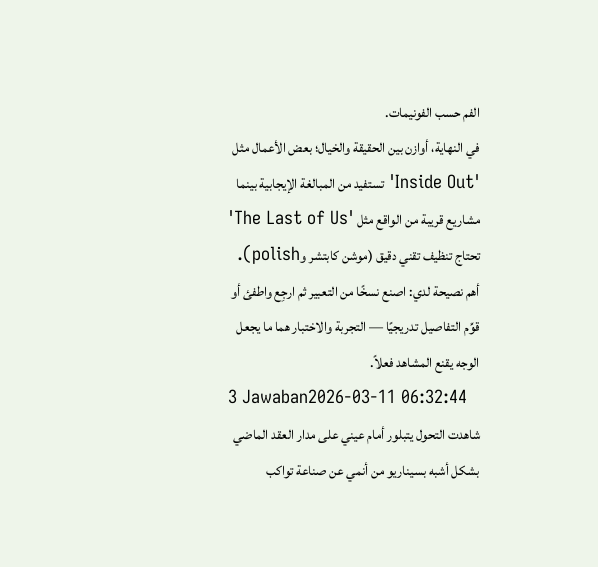الفم حسب الفونيمات.
في النهاية، أوازن بين الحقيقة والخيال؛ بعض الأعمال مثل 'Inside Out' تستفيد من المبالغة الإيجابية بينما مشاريع قريبة من الواقع مثل 'The Last of Us' تحتاج تنظيف تقني دقيق (موشن كابتشر وpolish). أهم نصيحة لدي: اصنع نسخًا من التعبير ثم ارجِع واطفئ أو قوِّم التفاصيل تدريجيًا — التجربة والاختبار هما ما يجعل الوجه يقنع المشاهد فعلاً.
3 Jawaban2026-03-11 06:32:44
شاهدت التحول يتبلور أمام عيني على مدار العقد الماضي بشكل أشبه بسيناريو من أنمي عن صناعة تواكب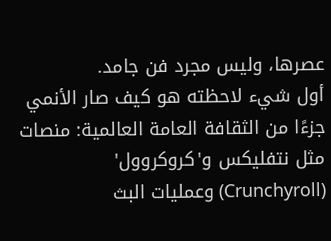عصرها، وليس مجرد فن جامد.
أول شيء لاحظته هو كيف صار الأنمي جزءًا من الثقافة العامة العالمية: منصات مثل نتفليكس و'كروكروول' (Crunchyroll) وعمليات البث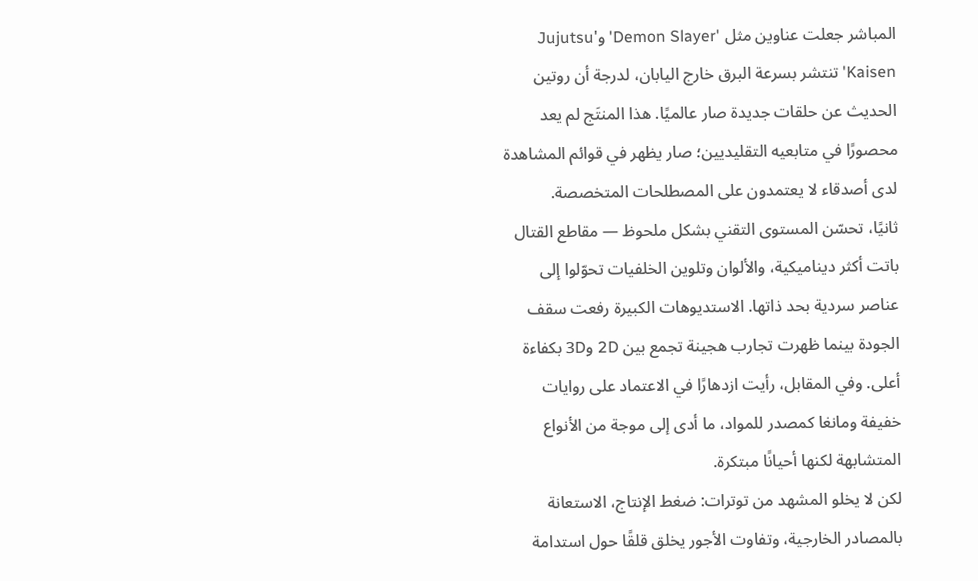المباشر جعلت عناوين مثل 'Demon Slayer' و'Jujutsu Kaisen' تنتشر بسرعة البرق خارج اليابان، لدرجة أن روتين الحديث عن حلقات جديدة صار عالميًا. هذا المنتَج لم يعد محصورًا في متابعيه التقليديين؛ صار يظهر في قوائم المشاهدة لدى أصدقاء لا يعتمدون على المصطلحات المتخصصة.
ثانيًا، تحسّن المستوى التقني بشكل ملحوظ — مقاطع القتال باتت أكثر ديناميكية، والألوان وتلوين الخلفيات تحوّلوا إلى عناصر سردية بحد ذاتها. الاستديوهات الكبيرة رفعت سقف الجودة بينما ظهرت تجارب هجينة تجمع بين 2D و3D بكفاءة أعلى. وفي المقابل، رأيت ازدهارًا في الاعتماد على روايات خفيفة ومانغا كمصدر للمواد، ما أدى إلى موجة من الأنواع المتشابهة لكنها أحيانًا مبتكرة.
لكن لا يخلو المشهد من توترات: ضغط الإنتاج، الاستعانة بالمصادر الخارجية، وتفاوت الأجور يخلق قلقًا حول استدامة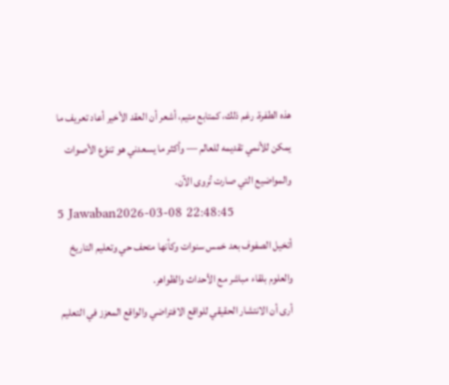هذه الطفرة. رغم ذلك، كمتابع متيم، أشعر أن العقد الأخير أعاد تعريف ما يمكن للأنمي تقديمه للعالم — وأكثر ما يسعدني هو تنوّع الأصوات والمواضيع التي صارت تُروى الآن.
5 Jawaban2026-03-08 22:48:45
أتخيل الصفوف بعد خمس سنوات وكأنها متحف حي وتعليم التاريخ والعلوم بلقاء مباشر مع الأحداث والظواهر.
أرى أن الانتشار الحقيقي للواقع الافتراضي والواقع المعزز في التعليم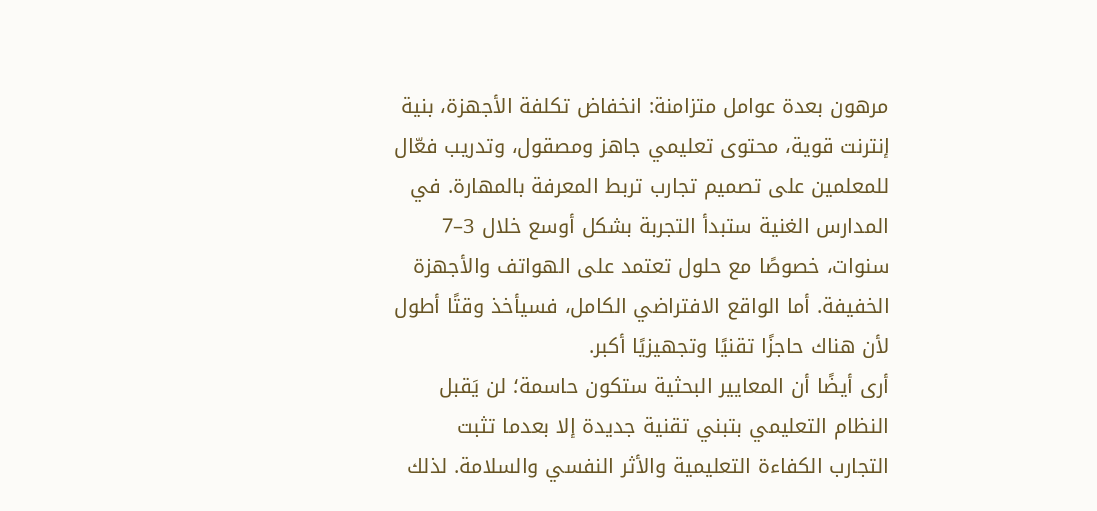مرهون بعدة عوامل متزامنة: انخفاض تكلفة الأجهزة، بنية إنترنت قوية، محتوى تعليمي جاهز ومصقول، وتدريب فعّال للمعلمين على تصميم تجارب تربط المعرفة بالمهارة. في المدارس الغنية ستبدأ التجربة بشكل أوسع خلال 3–7 سنوات، خصوصًا مع حلول تعتمد على الهواتف والأجهزة الخفيفة. أما الواقع الافتراضي الكامل، فسيأخذ وقتًا أطول لأن هناك حاجزًا تقنيًا وتجهيزيًا أكبر.
أرى أيضًا أن المعايير البحثية ستكون حاسمة؛ لن يَقبل النظام التعليمي بتبني تقنية جديدة إلا بعدما تثبت التجارب الكفاءة التعليمية والأثر النفسي والسلامة. لذلك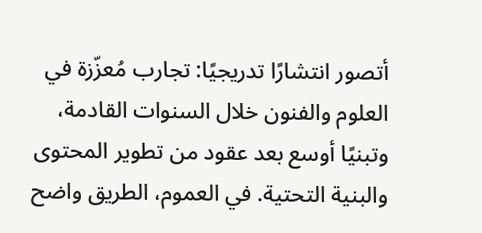أتصور انتشارًا تدريجيًا: تجارب مُعزّزة في العلوم والفنون خلال السنوات القادمة، وتبنيًا أوسع بعد عقود من تطوير المحتوى والبنية التحتية. في العموم، الطريق واضح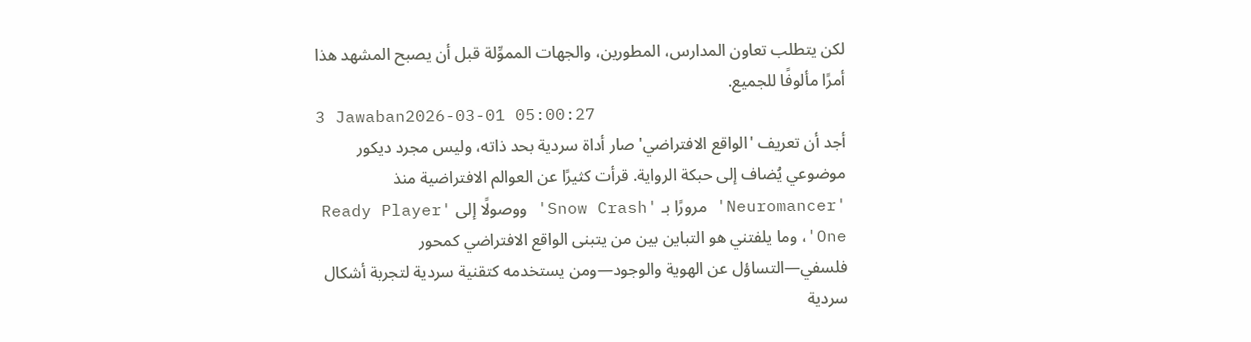لكن يتطلب تعاون المدارس، المطورين، والجهات المموِّلة قبل أن يصبح المشهد هذا أمرًا مألوفًا للجميع.
3 Jawaban2026-03-01 05:00:27
أجد أن تعريف 'الواقع الافتراضي' صار أداة سردية بحد ذاته، وليس مجرد ديكور موضوعي يُضاف إلى حبكة الرواية. قرأت كثيرًا عن العوالم الافتراضية منذ 'Neuromancer' مرورًا بـ 'Snow Crash' ووصولًا إلى 'Ready Player One'، وما يلفتني هو التباين بين من يتبنى الواقع الافتراضي كمحور فلسفي—التساؤل عن الهوية والوجود—ومن يستخدمه كتقنية سردية لتجربة أشكال سردية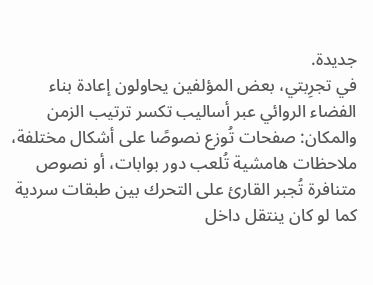جديدة.
في تجرِبتي، بعض المؤلفين يحاولون إعادة بناء الفضاء الروائي عبر أساليب تكسر ترتيب الزمن والمكان: صفحات تُوزع نصوصًا على أشكال مختلفة، ملاحظات هامشية تُلعب دور بوابات، أو نصوص متنافرة تُجبر القارئ على التحرك بين طبقات سردية كما لو كان ينتقل داخل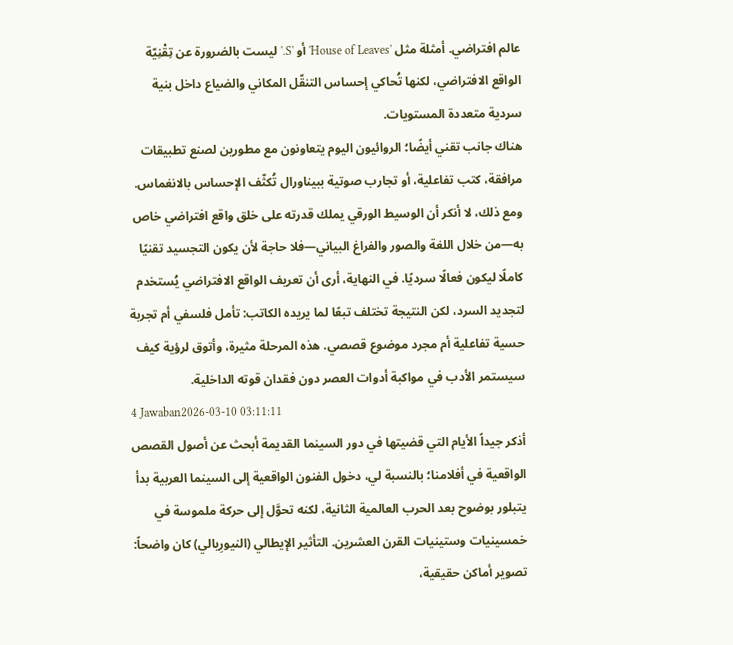عالم افتراضي. أمثلة مثل 'House of Leaves' أو 'S.' ليست بالضرورة عن تِقْنِيّة الواقع الافتراضي، لكنها تُحاكي إحساس التنقّل المكاني والضياع داخل بنية سردية متعددة المستويات.
هناك جانب تقني أيضًا؛ الروائيون اليوم يتعاونون مع مطورين لصنع تطبيقات مرافقة، كتب تفاعلية، أو تجارب صوتية ببيناورال تُكثّف الإحساس بالانغماس. ومع ذلك، لا أنكر أن الوسيط الورقي يملك قدرته على خلق واقع افتراضي خاص به—من خلال اللغة والصور والفراغ البياني—فلا حاجة لأن يكون التجسيد تقنيًا كاملًا ليكون فعالًا سرديًا. في النهاية، أرى أن تعريف الواقع الافتراضي يُستخدم لتجديد السرد، لكن النتيجة تختلف تبعًا لما يريده الكاتب: تأمل فلسفي أم تجربة حسية تفاعلية أم مجرد موضوع قصصي. هذه المرحلة مثيرة، وأتوق لرؤية كيف سيستمر الأدب في مواكبة أدوات العصر دون فقدان قوته الداخلية.
4 Jawaban2026-03-10 03:11:11
أذكر جيداً الأيام التي قضيتها في دور السينما القديمة أبحث عن أصول القصص الواقعية في أفلامنا؛ بالنسبة لي، دخول الفنون الواقعية إلى السينما العربية بدأ يتبلور بوضوح بعد الحرب العالمية الثانية، لكنه تحوَّل إلى حركة ملموسة في خمسينيات وستينيات القرن العشرين. التأثير الإيطالي (النيورِيالي) كان واضحاً: تصوير أماكن حقيقية،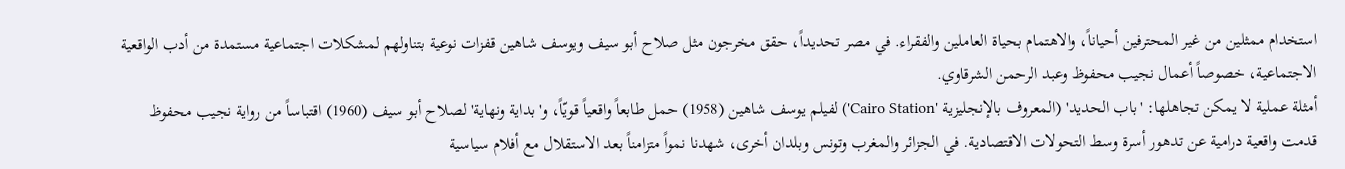استخدام ممثلين من غير المحترفين أحياناً، والاهتمام بحياة العاملين والفقراء. في مصر تحديداً، حقق مخرجون مثل صلاح أبو سيف ويوسف شاهين قفزات نوعية بتناولهم لمشكلات اجتماعية مستمدة من أدب الواقعية الاجتماعية، خصوصاً أعمال نجيب محفوظ وعبد الرحمن الشرقاوي.
أمثلة عملية لا يمكن تجاهلها: 'باب الحديد' (المعروف بالإنجليزية 'Cairo Station') لفيلم يوسف شاهين (1958) حمل طابعاً واقعياً قويّاً، و'بداية ونهاية' لصلاح أبو سيف (1960) اقتباساً من رواية نجيب محفوظ قدمت واقعية درامية عن تدهور أسرة وسط التحولات الاقتصادية. في الجزائر والمغرب وتونس وبلدان أخرى، شهدنا نمواً متزامناً بعد الاستقلال مع أفلام سياسية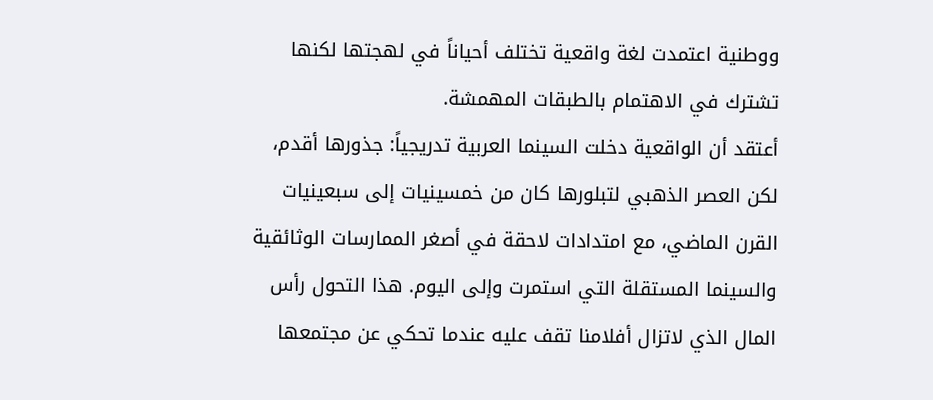ووطنية اعتمدت لغة واقعية تختلف أحياناً في لهجتها لكنها تشترك في الاهتمام بالطبقات المهمشة.
أعتقد أن الواقعية دخلت السينما العربية تدريجياً: جذورها أقدم، لكن العصر الذهبي لتبلورها كان من خمسينيات إلى سبعينيات القرن الماضي، مع امتدادات لاحقة في أصغر الممارسات الوثائقية والسينما المستقلة التي استمرت وإلى اليوم. هذا التحول رأس المال الذي لاتزال أفلامنا تقف عليه عندما تحكي عن مجتمعها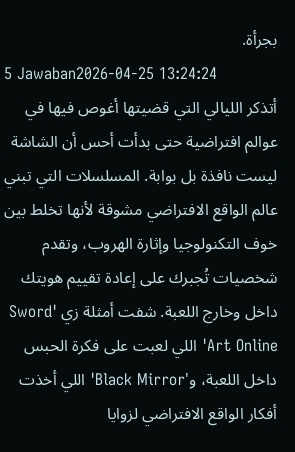بجرأة.
5 Jawaban2026-04-25 13:24:24
أتذكر الليالي التي قضيتها أغوص فيها في عوالم افتراضية حتى بدأت أحس أن الشاشة ليست نافذة بل بوابة. المسلسلات التي تبني عالم الواقع الافتراضي مشوقة لأنها تخلط بين خوف التكنولوجيا وإثارة الهروب، وتقدم شخصيات تُجبرك على إعادة تقييم هويتك داخل وخارج اللعبة. شفت أمثلة زي 'Sword Art Online' اللي لعبت على فكرة الحبس داخل اللعبة، و'Black Mirror' اللي أخذت أفكار الواقع الافتراضي لزوايا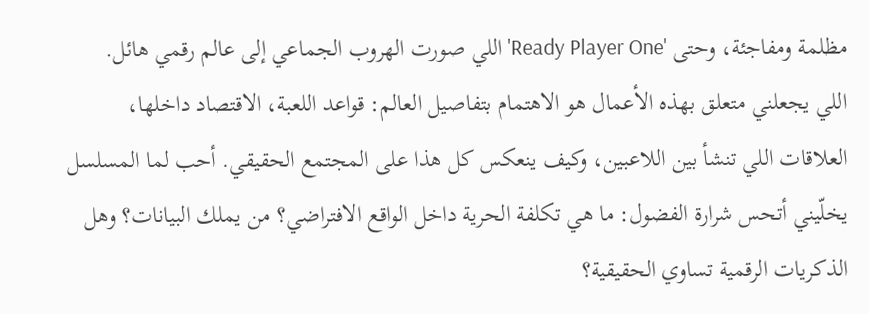مظلمة ومفاجئة، وحتى 'Ready Player One' اللي صورت الهروب الجماعي إلى عالم رقمي هائل.
اللي يجعلني متعلق بهذه الأعمال هو الاهتمام بتفاصيل العالم: قواعد اللعبة، الاقتصاد داخلها، العلاقات اللي تنشأ بين اللاعبين، وكيف ينعكس كل هذا على المجتمع الحقيقي. أحب لما المسلسل يخلّيني أتحس شرارة الفضول: ما هي تكلفة الحرية داخل الواقع الافتراضي؟ من يملك البيانات؟ وهل الذكريات الرقمية تساوي الحقيقية؟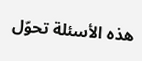هذه الأسئلة تحوّل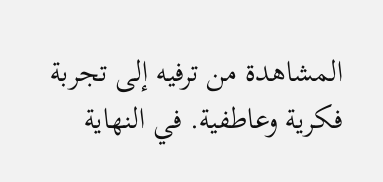المشاهدة من ترفيه إلى تجربة فكرية وعاطفية. في النهاية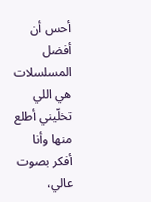أحس أن أفضل المسلسلات هي اللي تخلّيني أطلع منها وأنا أفكر بصوت عالي،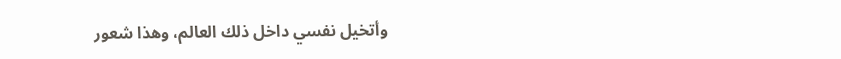وأتخيل نفسي داخل ذلك العالم، وهذا شعور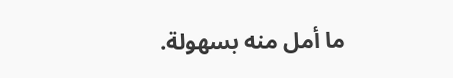ما أمل منه بسهولة.